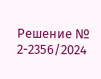Решение № 2-2356/2024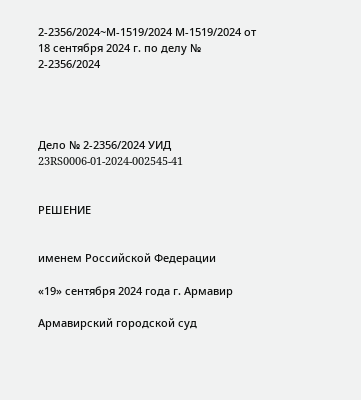2-2356/2024~М-1519/2024 М-1519/2024 от 18 сентября 2024 г. по делу № 2-2356/2024




Дело № 2-2356/2024 УИД 23RS0006-01-2024-002545-41


РЕШЕНИЕ


именем Российской Федерации

«19» сентября 2024 года г. Армавир

Армавирский городской суд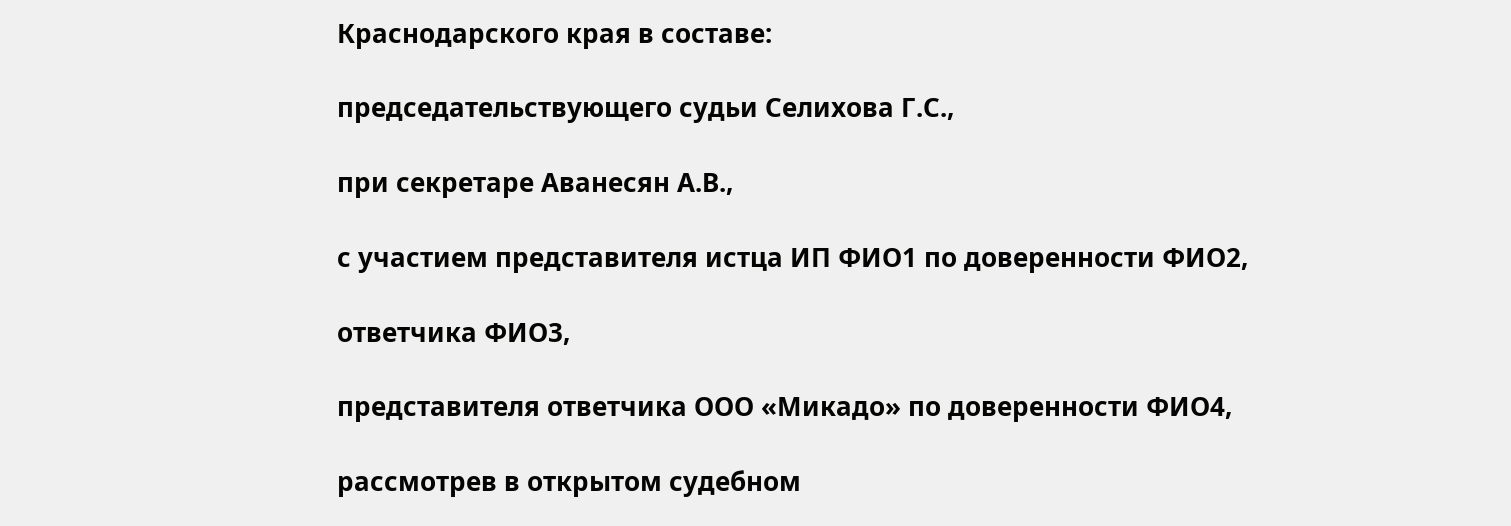Краснодарского края в составе:

председательствующего судьи Селихова Г.С.,

при секретаре Аванесян А.В.,

с участием представителя истца ИП ФИО1 по доверенности ФИО2,

ответчика ФИО3,

представителя ответчика ООО «Микадо» по доверенности ФИО4,

рассмотрев в открытом судебном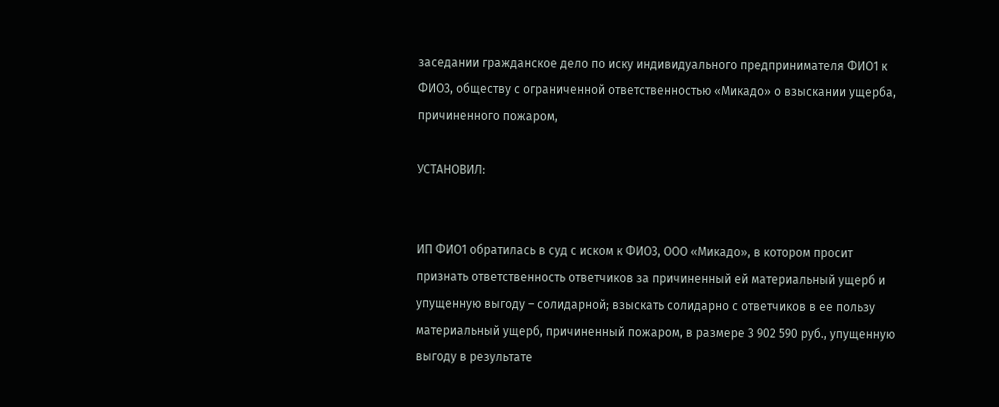заседании гражданское дело по иску индивидуального предпринимателя ФИО1 к ФИО3, обществу с ограниченной ответственностью «Микадо» о взыскании ущерба, причиненного пожаром,

УСТАНОВИЛ:


ИП ФИО1 обратилась в суд с иском к ФИО3, ООО «Микадо», в котором просит признать ответственность ответчиков за причиненный ей материальный ущерб и упущенную выгоду – солидарной; взыскать солидарно с ответчиков в ее пользу материальный ущерб, причиненный пожаром, в размере 3 902 590 руб., упущенную выгоду в результате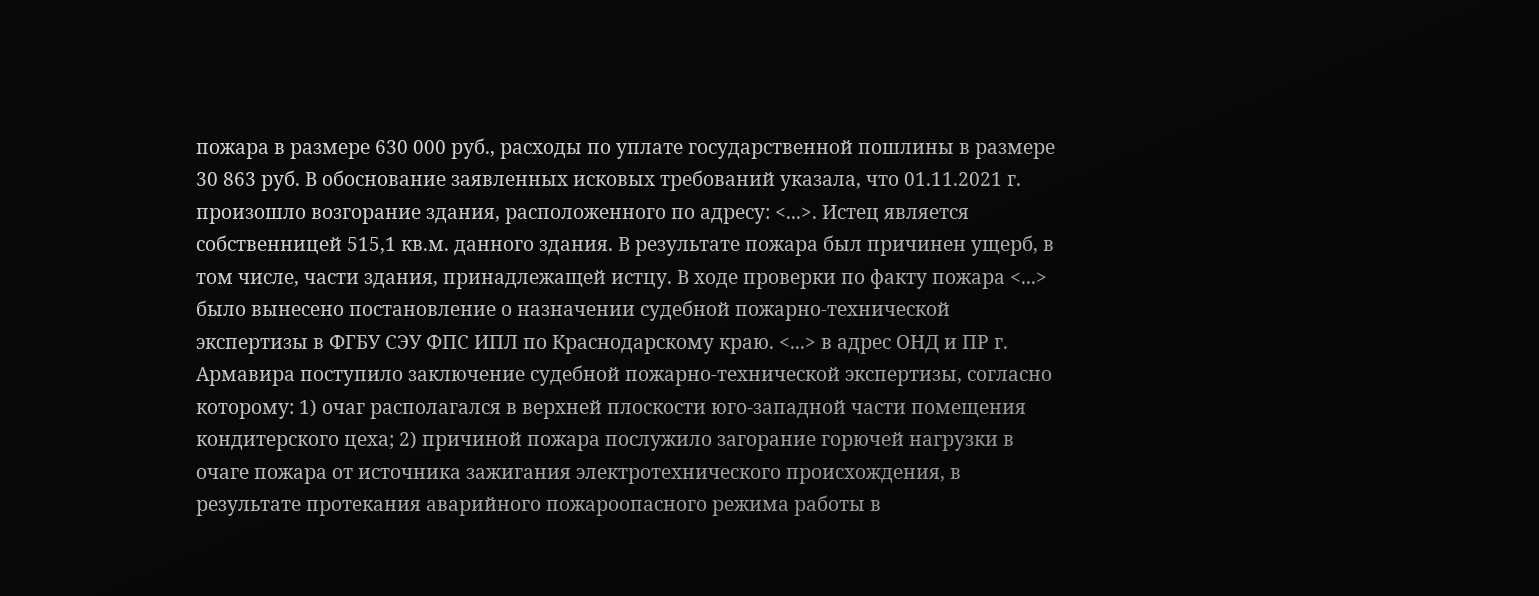пожара в размере 630 000 руб., расходы по уплате государственной пошлины в размере 30 863 руб. В обоснование заявленных исковых требований указала, что 01.11.2021 г. произошло возгорание здания, расположенного по адресу: <...>. Истец является собственницей 515,1 кв.м. данного здания. В результате пожара был причинен ущерб, в том числе, части здания, принадлежащей истцу. В ходе проверки по факту пожара <...> было вынесено постановление о назначении судебной пожарно-технической экспертизы в ФГБУ СЭУ ФПС ИПЛ по Краснодарскому краю. <...> в адрес ОНД и ПР г. Армавира поступило заключение судебной пожарно-технической экспертизы, согласно которому: 1) очаг располагался в верхней плоскости юго-западной части помещения кондитерского цеха; 2) причиной пожара послужило загорание горючей нагрузки в очаге пожара от источника зажигания электротехнического происхождения, в результате протекания аварийного пожароопасного режима работы в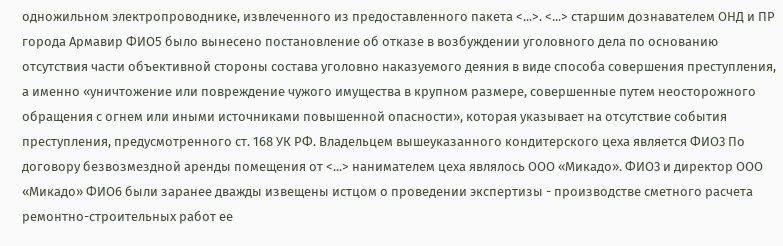одножильном электропроводнике, извлеченного из предоставленного пакета <...>. <...> старшим дознавателем ОНД и ПР города Армавир ФИО5 было вынесено постановление об отказе в возбуждении уголовного дела по основанию отсутствия части объективной стороны состава уголовно наказуемого деяния в виде способа совершения преступления, а именно «уничтожение или повреждение чужого имущества в крупном размере, совершенные путем неосторожного обращения с огнем или иными источниками повышенной опасности», которая указывает на отсутствие события преступления, предусмотренного ст. 168 УК РФ. Владельцем вышеуказанного кондитерского цеха является ФИО3 По договору безвозмездной аренды помещения от <...> нанимателем цеха являлось ООО «Микадо». ФИО3 и директор ООО «Микадо» ФИО6 были заранее дважды извещены истцом о проведении экспертизы - производстве сметного расчета ремонтно-строительных работ ее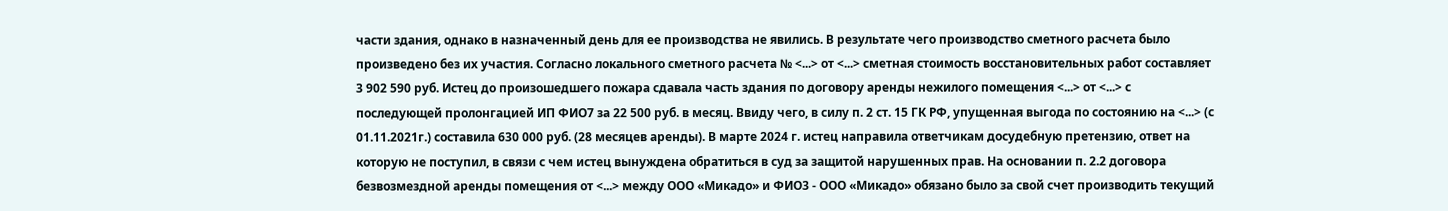части здания, однако в назначенный день для ее производства не явились. В результате чего производство сметного расчета было произведено без их участия. Согласно локального сметного расчета № <...> от <...> сметная стоимость восстановительных работ составляет 3 902 590 руб. Истец до произошедшего пожара сдавала часть здания по договору аренды нежилого помещения <...> от <...> с последующей пролонгацией ИП ФИО7 за 22 500 руб. в месяц. Ввиду чего, в силу п. 2 ст. 15 ГК РФ, упущенная выгода по состоянию на <...> (с 01.11.2021г.) составила 630 000 руб. (28 месяцев аренды). В марте 2024 г. истец направила ответчикам досудебную претензию, ответ на которую не поступил, в связи с чем истец вынуждена обратиться в суд за защитой нарушенных прав. На основании п. 2.2 договора безвозмездной аренды помещения от <...> между ООО «Микадо» и ФИО3 - ООО «Микадо» обязано было за свой счет производить текущий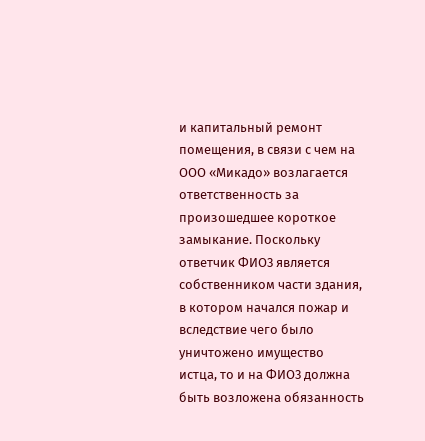и капитальный ремонт помещения, в связи с чем на ООО «Микадо» возлагается ответственность за произошедшее короткое замыкание. Поскольку ответчик ФИО3 является собственником части здания, в котором начался пожар и вследствие чего было уничтожено имущество истца, то и на ФИО3 должна быть возложена обязанность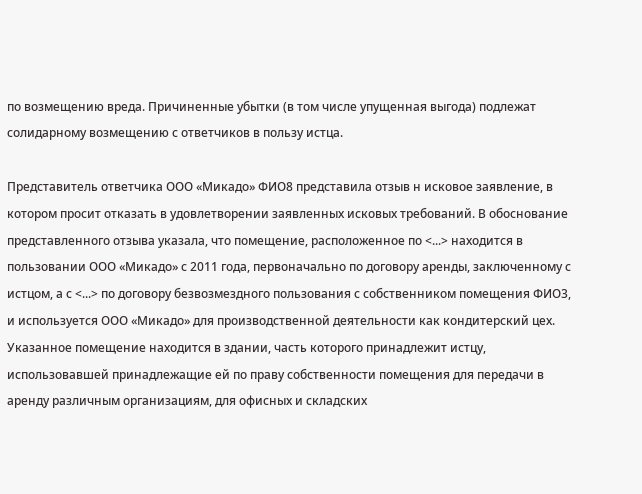по возмещению вреда. Причиненные убытки (в том числе упущенная выгода) подлежат солидарному возмещению с ответчиков в пользу истца.

Представитель ответчика ООО «Микадо» ФИО8 представила отзыв н исковое заявление, в котором просит отказать в удовлетворении заявленных исковых требований. В обоснование представленного отзыва указала, что помещение, расположенное по <...> находится в пользовании ООО «Микадо» с 2011 года, первоначально по договору аренды, заключенному с истцом, а с <...> по договору безвозмездного пользования с собственником помещения ФИО3, и используется ООО «Микадо» для производственной деятельности как кондитерский цех. Указанное помещение находится в здании, часть которого принадлежит истцу, использовавшей принадлежащие ей по праву собственности помещения для передачи в аренду различным организациям, для офисных и складских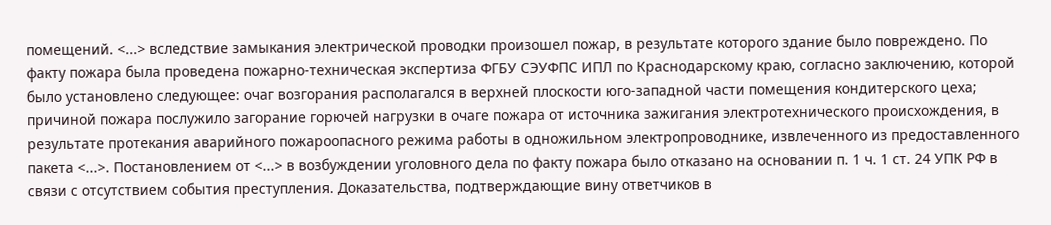помещений. <...> вследствие замыкания электрической проводки произошел пожар, в результате которого здание было повреждено. По факту пожара была проведена пожарно-техническая экспертиза ФГБУ СЭУФПС ИПЛ по Краснодарскому краю, согласно заключению, которой было установлено следующее: очаг возгорания располагался в верхней плоскости юго-западной части помещения кондитерского цеха; причиной пожара послужило загорание горючей нагрузки в очаге пожара от источника зажигания электротехнического происхождения, в результате протекания аварийного пожароопасного режима работы в одножильном электропроводнике, извлеченного из предоставленного пакета <...>. Постановлением от <...> в возбуждении уголовного дела по факту пожара было отказано на основании п. 1 ч. 1 ст. 24 УПК РФ в связи с отсутствием события преступления. Доказательства, подтверждающие вину ответчиков в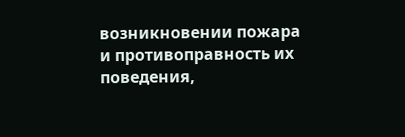возникновении пожара и противоправность их поведения,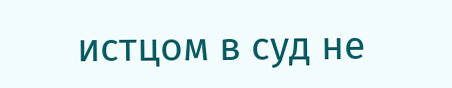истцом в суд не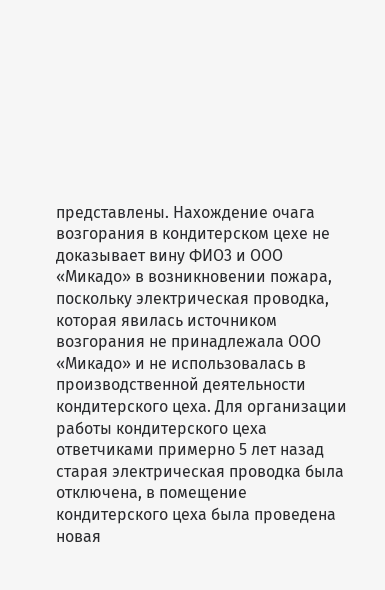представлены. Нахождение очага возгорания в кондитерском цехе не доказывает вину ФИО3 и ООО «Микадо» в возникновении пожара, поскольку электрическая проводка, которая явилась источником возгорания не принадлежала ООО «Микадо» и не использовалась в производственной деятельности кондитерского цеха. Для организации работы кондитерского цеха ответчиками примерно 5 лет назад старая электрическая проводка была отключена, в помещение кондитерского цеха была проведена новая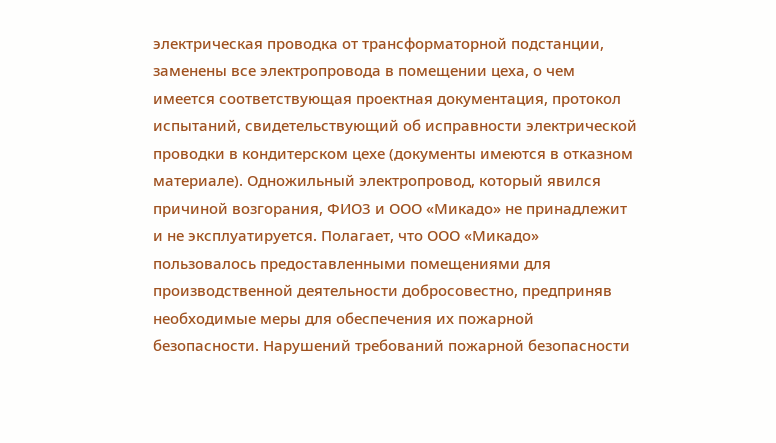электрическая проводка от трансформаторной подстанции, заменены все электропровода в помещении цеха, о чем имеется соответствующая проектная документация, протокол испытаний, свидетельствующий об исправности электрической проводки в кондитерском цехе (документы имеются в отказном материале). Одножильный электропровод, который явился причиной возгорания, ФИО3 и ООО «Микадо» не принадлежит и не эксплуатируется. Полагает, что ООО «Микадо» пользовалось предоставленными помещениями для производственной деятельности добросовестно, предприняв необходимые меры для обеспечения их пожарной безопасности. Нарушений требований пожарной безопасности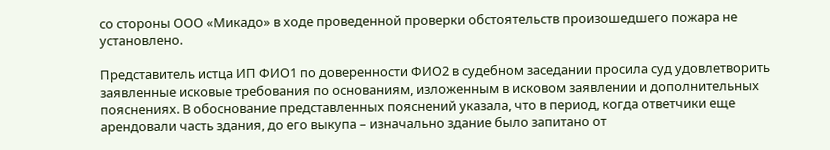со стороны ООО «Микадо» в ходе проведенной проверки обстоятельств произошедшего пожара не установлено.

Представитель истца ИП ФИО1 по доверенности ФИО2 в судебном заседании просила суд удовлетворить заявленные исковые требования по основаниям, изложенным в исковом заявлении и дополнительных пояснениях. В обоснование представленных пояснений указала, что в период, когда ответчики еще арендовали часть здания, до его выкупа – изначально здание было запитано от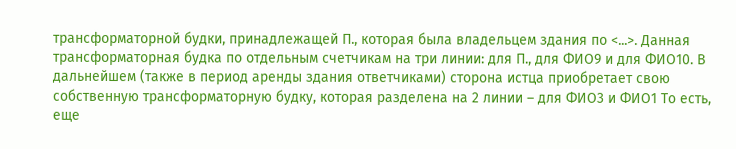трансформаторной будки, принадлежащей П., которая была владельцем здания по <...>. Данная трансформаторная будка по отдельным счетчикам на три линии: для П., для ФИО9 и для ФИО10. В дальнейшем (также в период аренды здания ответчиками) сторона истца приобретает свою собственную трансформаторную будку, которая разделена на 2 линии – для ФИО3 и ФИО1 То есть, еще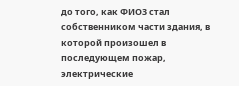до того, как ФИО3 стал собственником части здания, в которой произошел в последующем пожар, электрические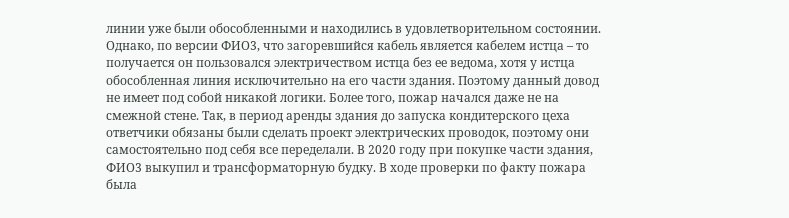линии уже были обособленными и находились в удовлетворительном состоянии. Однако, по версии ФИО3, что загоревшийся кабель является кабелем истца – то получается он пользовался электричеством истца без ее ведома, хотя у истца обособленная линия исключительно на его части здания. Поэтому данный довод не имеет под собой никакой логики. Более того, пожар начался даже не на смежной стене. Так, в период аренды здания до запуска кондитерского цеха ответчики обязаны были сделать проект электрических проводок, поэтому они самостоятельно под себя все переделали. В 2020 году при покупке части здания, ФИО3 выкупил и трансформаторную будку. В ходе проверки по факту пожара была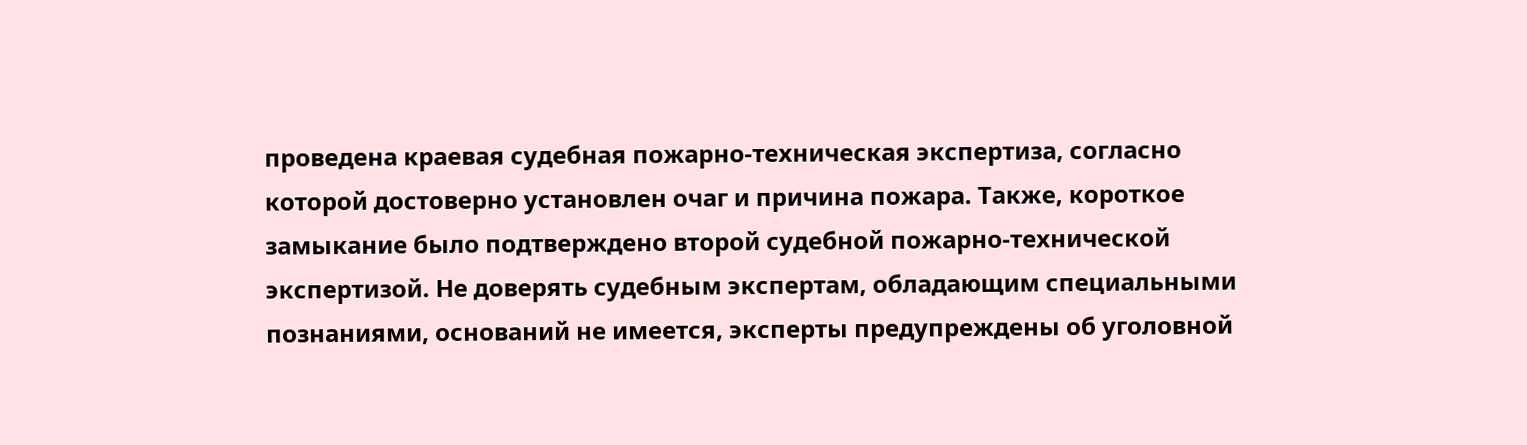проведена краевая судебная пожарно-техническая экспертиза, согласно которой достоверно установлен очаг и причина пожара. Также, короткое замыкание было подтверждено второй судебной пожарно-технической экспертизой. Не доверять судебным экспертам, обладающим специальными познаниями, оснований не имеется, эксперты предупреждены об уголовной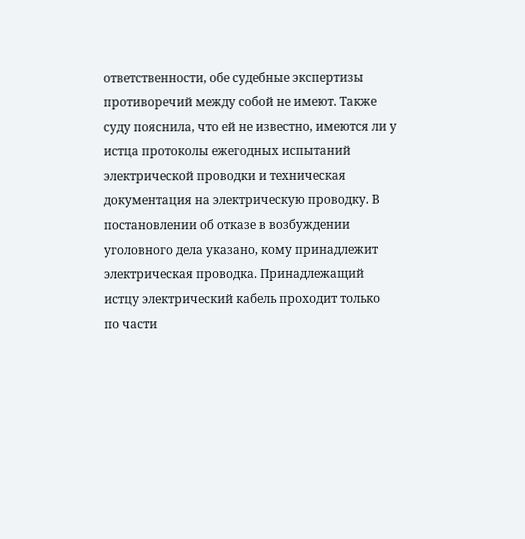ответственности, обе судебные экспертизы противоречий между собой не имеют. Также суду пояснила, что ей не известно, имеются ли у истца протоколы ежегодных испытаний электрической проводки и техническая документация на электрическую проводку. В постановлении об отказе в возбуждении уголовного дела указано, кому принадлежит электрическая проводка. Принадлежащий истцу электрический кабель проходит только по части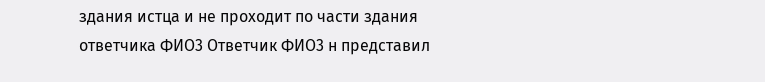здания истца и не проходит по части здания ответчика ФИО3 Ответчик ФИО3 н представил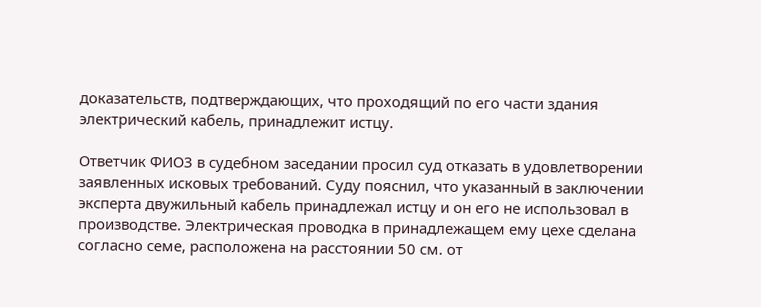доказательств, подтверждающих, что проходящий по его части здания электрический кабель, принадлежит истцу.

Ответчик ФИО3 в судебном заседании просил суд отказать в удовлетворении заявленных исковых требований. Суду пояснил, что указанный в заключении эксперта двужильный кабель принадлежал истцу и он его не использовал в производстве. Электрическая проводка в принадлежащем ему цехе сделана согласно семе, расположена на расстоянии 50 см. от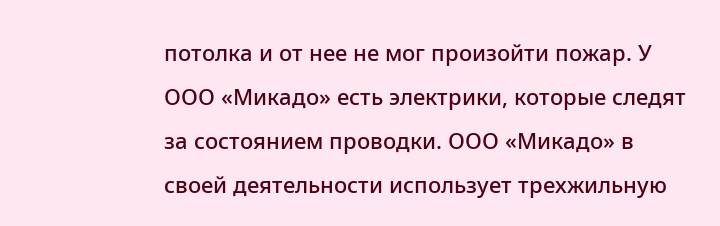потолка и от нее не мог произойти пожар. У ООО «Микадо» есть электрики, которые следят за состоянием проводки. ООО «Микадо» в своей деятельности использует трехжильную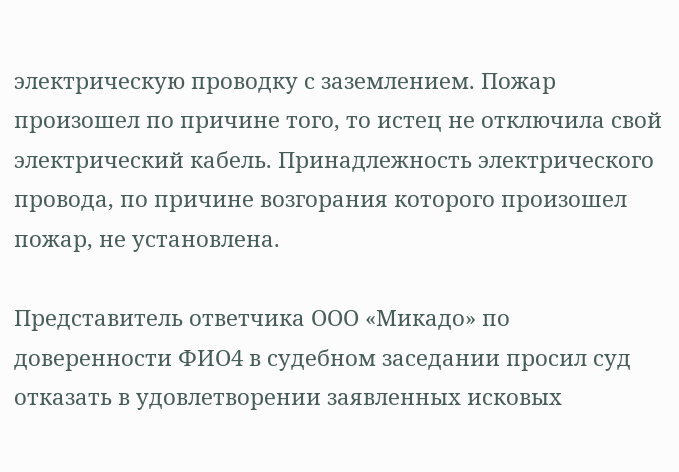электрическую проводку с заземлением. Пожар произошел по причине того, то истец не отключила свой электрический кабель. Принадлежность электрического провода, по причине возгорания которого произошел пожар, не установлена.

Представитель ответчика ООО «Микадо» по доверенности ФИО4 в судебном заседании просил суд отказать в удовлетворении заявленных исковых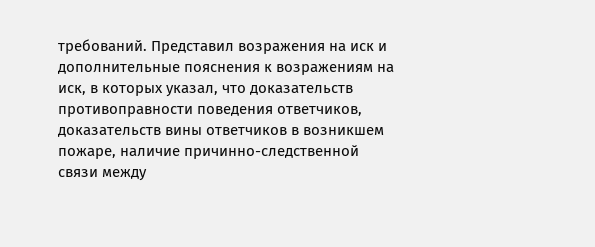требований. Представил возражения на иск и дополнительные пояснения к возражениям на иск, в которых указал, что доказательств противоправности поведения ответчиков, доказательств вины ответчиков в возникшем пожаре, наличие причинно-следственной связи между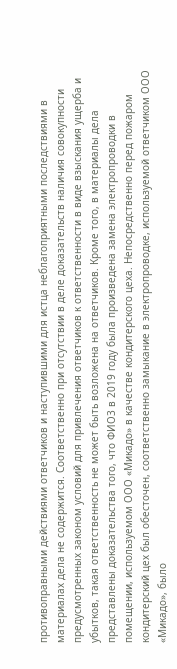противоправными действиями ответчиков и наступившими для истца неблагоприятными последствиями в материалах дела не содержится. Соответственно при отсутствии в деле доказательств наличия совокупности предусмотренных законом условий для привлечения ответчиков к ответственности в виде взыскания ущерба и убытков, такая ответственность не может быть возложена на ответчиков. Кроме того, в материалы дела представлены доказательства того, что ФИО3 в 2019 году была произведена замена электропроводки в помещении, используемом ООО «Микадо» в качестве кондитерского цеха. Непосредственно перед пожаром кондитерский цех был обесточен, соответственно замыкание в электропроводке, используемой ответчиком ООО «Микадо», было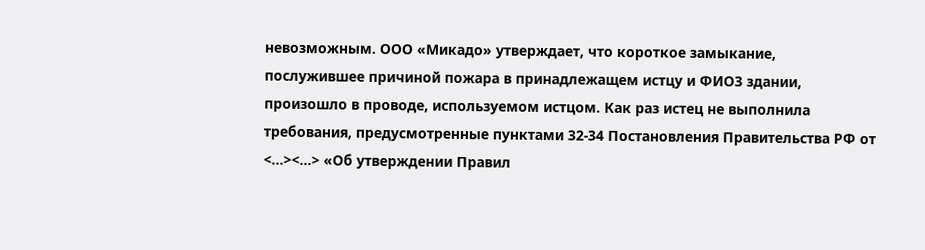невозможным. ООО «Микадо» утверждает, что короткое замыкание, послужившее причиной пожара в принадлежащем истцу и ФИО3 здании, произошло в проводе, используемом истцом. Как раз истец не выполнила требования, предусмотренные пунктами 32-34 Постановления Правительства РФ от <...><...> «Об утверждении Правил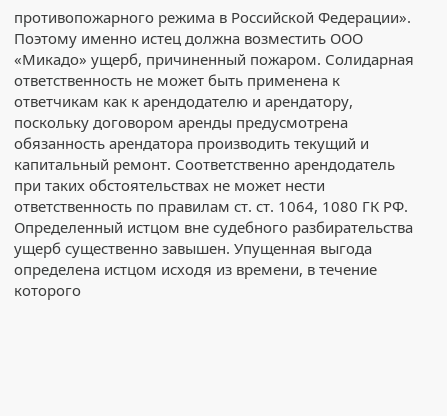противопожарного режима в Российской Федерации». Поэтому именно истец должна возместить ООО «Микадо» ущерб, причиненный пожаром. Солидарная ответственность не может быть применена к ответчикам как к арендодателю и арендатору, поскольку договором аренды предусмотрена обязанность арендатора производить текущий и капитальный ремонт. Соответственно арендодатель при таких обстоятельствах не может нести ответственность по правилам ст. ст. 1064, 1080 ГК РФ. Определенный истцом вне судебного разбирательства ущерб существенно завышен. Упущенная выгода определена истцом исходя из времени, в течение которого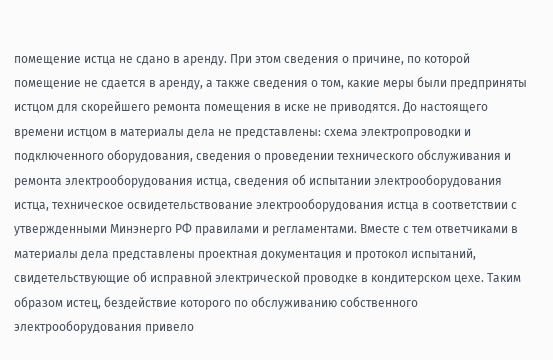помещение истца не сдано в аренду. При этом сведения о причине, по которой помещение не сдается в аренду, а также сведения о том, какие меры были предприняты истцом для скорейшего ремонта помещения в иске не приводятся. До настоящего времени истцом в материалы дела не представлены: схема электропроводки и подключенного оборудования, сведения о проведении технического обслуживания и ремонта электрооборудования истца, сведения об испытании электрооборудования истца, техническое освидетельствование электрооборудования истца в соответствии с утвержденными Минэнерго РФ правилами и регламентами. Вместе с тем ответчиками в материалы дела представлены проектная документация и протокол испытаний, свидетельствующие об исправной электрической проводке в кондитерском цехе. Таким образом истец, бездействие которого по обслуживанию собственного электрооборудования привело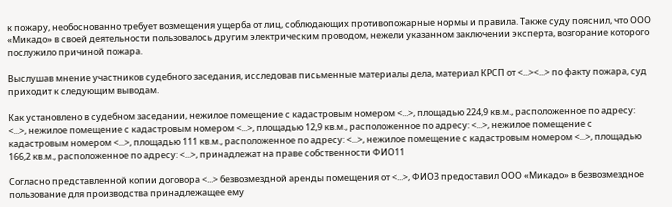к пожару, необоснованно требует возмещения ущерба от лиц, соблюдающих противопожарные нормы и правила. Также суду пояснил, что ООО «Микадо» в своей деятельности пользовалось другим электрическим проводом, нежели указанном заключении эксперта, возгорание которого послужило причиной пожара.

Выслушав мнение участников судебного заседания, исследовав письменные материалы дела, материал КРСП от <...><...> по факту пожара, суд приходит к следующим выводам.

Как установлено в судебном заседании, нежилое помещение с кадастровым номером <...>, площадью 224,9 кв.м., расположенное по адресу: <...>, нежилое помещение с кадастровым номером <...>, площадью 12,9 кв.м., расположенное по адресу: <...>, нежилое помещение с кадастровым номером <...>, площадью 111 кв.м., расположенное по адресу: <...>, нежилое помещение с кадастровым номером <...>, площадью 166,2 кв.м., расположенное по адресу: <...>, принадлежат на праве собственности ФИО11

Согласно представленной копии договора <...> безвозмездной аренды помещения от <...>, ФИО3 предоставил ООО «Микадо» в безвозмездное пользование для производства принадлежащее ему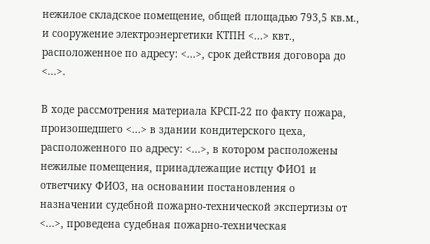нежилое складское помещение, общей площадью 793,5 кв.м., и сооружение электроэнергетики КТПН <...> квт., расположенное по адресу: <...>, срок действия договора до <...>.

В ходе рассмотрения материала КРСП-22 по факту пожара, произошедшего <...> в здании кондитерского цеха, расположенного по адресу: <...>, в котором расположены нежилые помещения, принадлежащие истцу ФИО1 и ответчику ФИО3, на основании постановления о назначении судебной пожарно-технической экспертизы от <...>, проведена судебная пожарно-техническая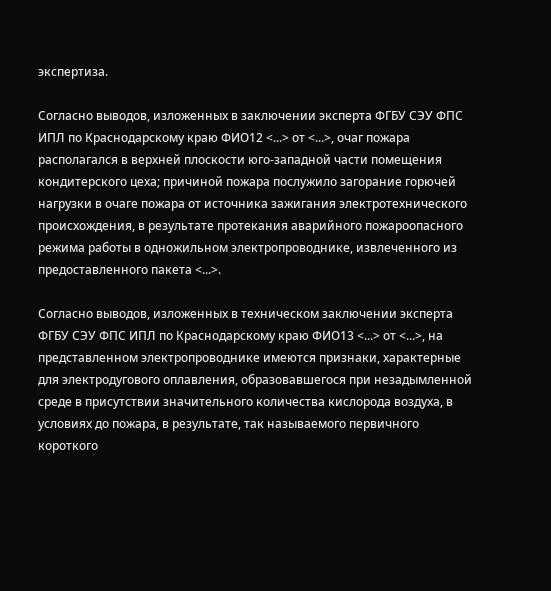экспертиза.

Согласно выводов, изложенных в заключении эксперта ФГБУ СЭУ ФПС ИПЛ по Краснодарскому краю ФИО12 <...> от <...>, очаг пожара располагался в верхней плоскости юго-западной части помещения кондитерского цеха; причиной пожара послужило загорание горючей нагрузки в очаге пожара от источника зажигания электротехнического происхождения, в результате протекания аварийного пожароопасного режима работы в одножильном электропроводнике, извлеченного из предоставленного пакета <...>.

Согласно выводов, изложенных в техническом заключении эксперта ФГБУ СЭУ ФПС ИПЛ по Краснодарскому краю ФИО13 <...> от <...>, на представленном электропроводнике имеются признаки, характерные для электродугового оплавления, образовавшегося при незадымленной среде в присутствии значительного количества кислорода воздуха, в условиях до пожара, в результате, так называемого первичного короткого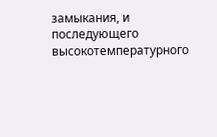замыкания, и последующего высокотемпературного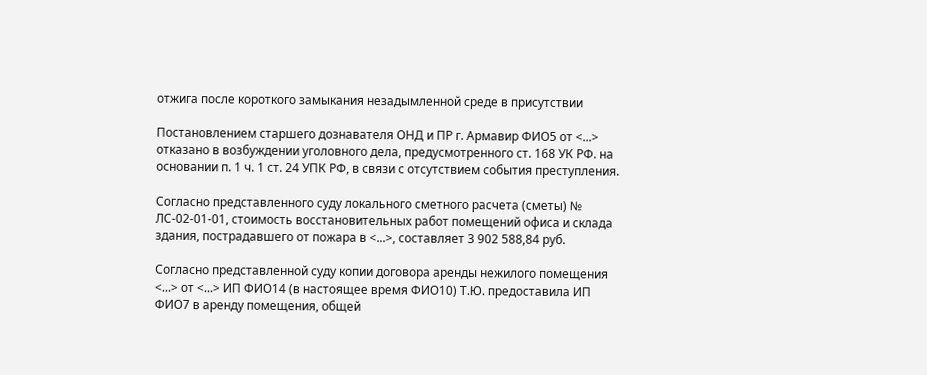отжига после короткого замыкания незадымленной среде в присутствии

Постановлением старшего дознавателя ОНД и ПР г. Армавир ФИО5 от <...> отказано в возбуждении уголовного дела, предусмотренного ст. 168 УК РФ. на основании п. 1 ч. 1 ст. 24 УПК РФ, в связи с отсутствием события преступления.

Согласно представленного суду локального сметного расчета (сметы) № ЛС-02-01-01, стоимость восстановительных работ помещений офиса и склада здания, пострадавшего от пожара в <...>, составляет 3 902 588,84 руб.

Согласно представленной суду копии договора аренды нежилого помещения <...> от <...> ИП ФИО14 (в настоящее время ФИО10) Т.Ю. предоставила ИП ФИО7 в аренду помещения, общей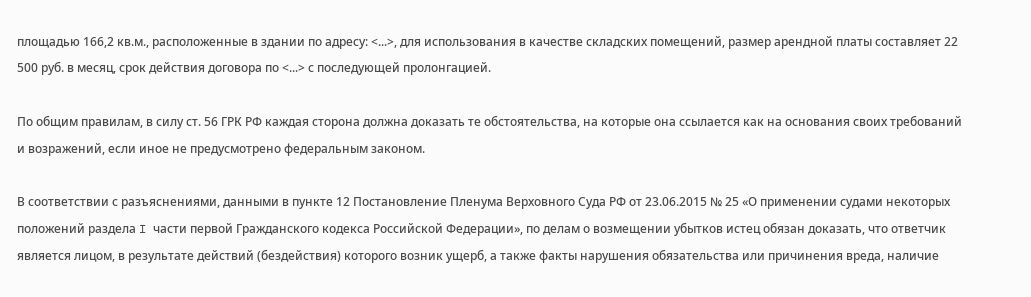площадью 166,2 кв.м., расположенные в здании по адресу: <...>, для использования в качестве складских помещений, размер арендной платы составляет 22 500 руб. в месяц, срок действия договора по <...> с последующей пролонгацией.

По общим правилам, в силу ст. 56 ГРК РФ каждая сторона должна доказать те обстоятельства, на которые она ссылается как на основания своих требований и возражений, если иное не предусмотрено федеральным законом.

В соответствии с разъяснениями, данными в пункте 12 Постановление Пленума Верховного Суда РФ от 23.06.2015 № 25 «О применении судами некоторых положений раздела I части первой Гражданского кодекса Российской Федерации», по делам о возмещении убытков истец обязан доказать, что ответчик является лицом, в результате действий (бездействия) которого возник ущерб, а также факты нарушения обязательства или причинения вреда, наличие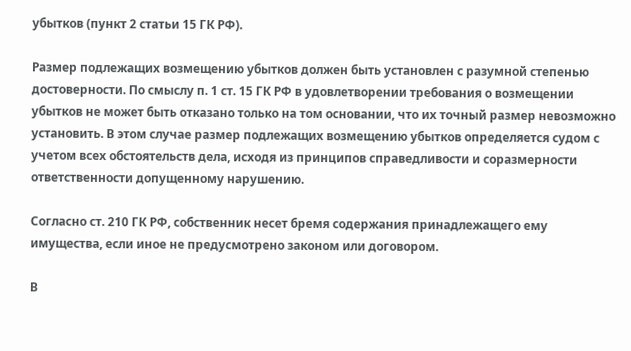убытков (пункт 2 статьи 15 ГК РФ).

Размер подлежащих возмещению убытков должен быть установлен с разумной степенью достоверности. По смыслу п. 1 ст. 15 ГК РФ в удовлетворении требования о возмещении убытков не может быть отказано только на том основании, что их точный размер невозможно установить. В этом случае размер подлежащих возмещению убытков определяется судом с учетом всех обстоятельств дела, исходя из принципов справедливости и соразмерности ответственности допущенному нарушению.

Согласно ст. 210 ГК РФ, собственник несет бремя содержания принадлежащего ему имущества, если иное не предусмотрено законом или договором.

В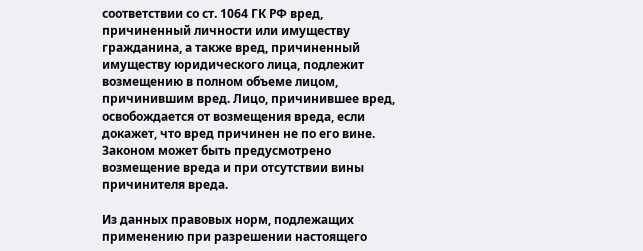соответствии со ст. 1064 ГК РФ вред, причиненный личности или имуществу гражданина, а также вред, причиненный имуществу юридического лица, подлежит возмещению в полном объеме лицом, причинившим вред. Лицо, причинившее вред, освобождается от возмещения вреда, если докажет, что вред причинен не по его вине. Законом может быть предусмотрено возмещение вреда и при отсутствии вины причинителя вреда.

Из данных правовых норм, подлежащих применению при разрешении настоящего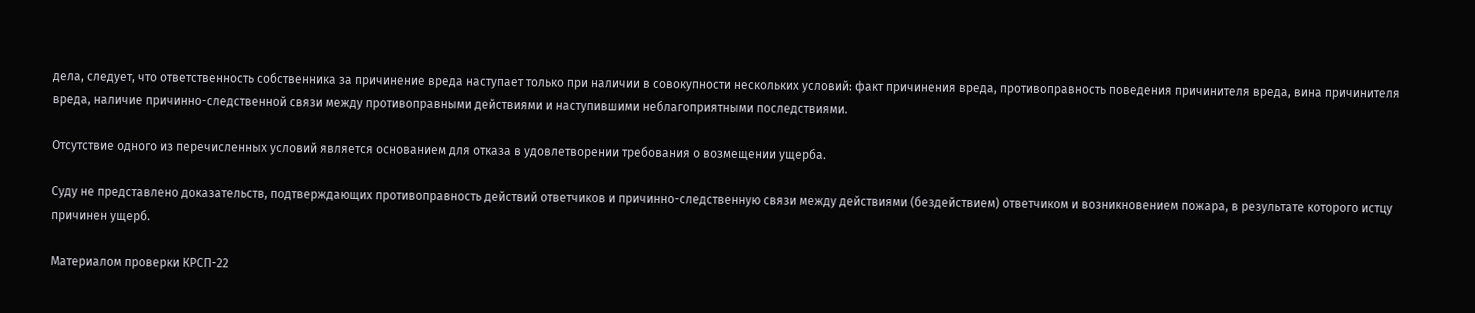дела, следует, что ответственность собственника за причинение вреда наступает только при наличии в совокупности нескольких условий: факт причинения вреда, противоправность поведения причинителя вреда, вина причинителя вреда, наличие причинно-следственной связи между противоправными действиями и наступившими неблагоприятными последствиями.

Отсутствие одного из перечисленных условий является основанием для отказа в удовлетворении требования о возмещении ущерба.

Суду не представлено доказательств, подтверждающих противоправность действий ответчиков и причинно-следственную связи между действиями (бездействием) ответчиком и возникновением пожара, в результате которого истцу причинен ущерб.

Материалом проверки КРСП-22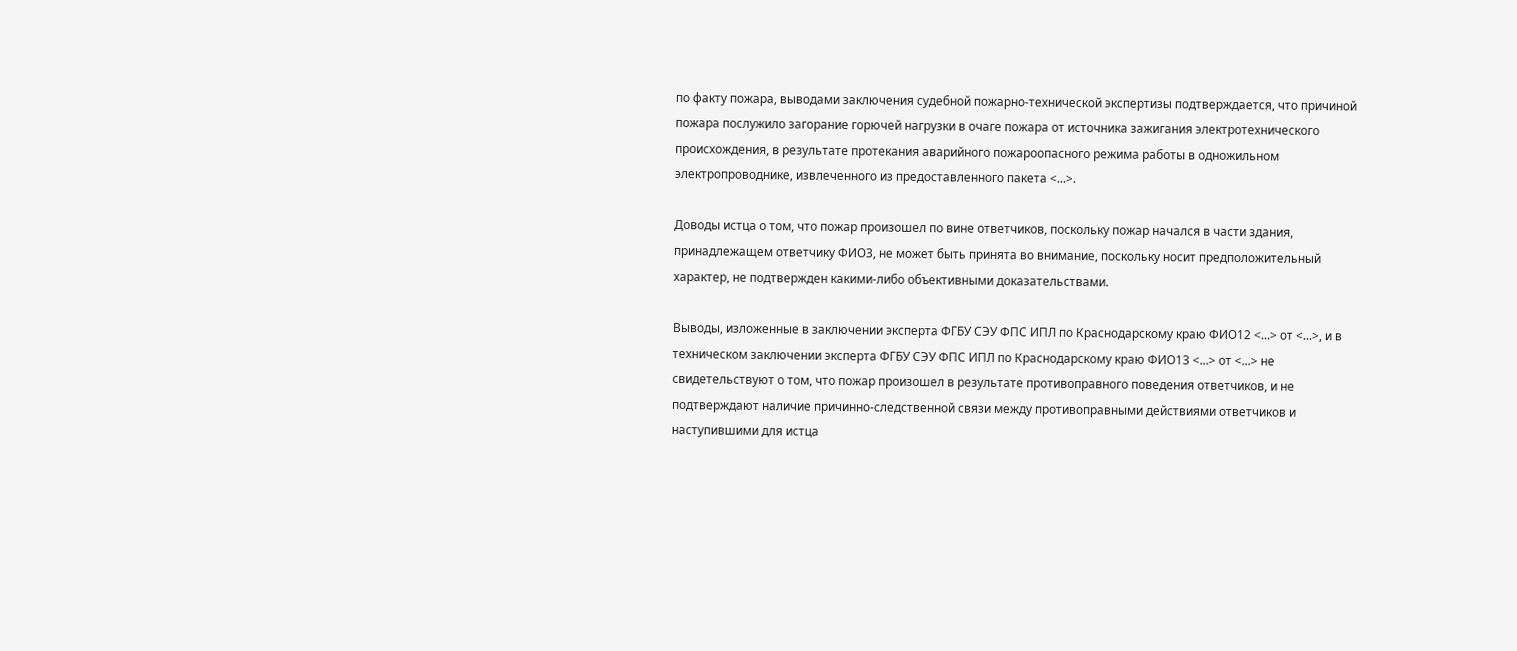по факту пожара, выводами заключения судебной пожарно-технической экспертизы подтверждается, что причиной пожара послужило загорание горючей нагрузки в очаге пожара от источника зажигания электротехнического происхождения, в результате протекания аварийного пожароопасного режима работы в одножильном электропроводнике, извлеченного из предоставленного пакета <...>.

Доводы истца о том, что пожар произошел по вине ответчиков, поскольку пожар начался в части здания, принадлежащем ответчику ФИО3, не может быть принята во внимание, поскольку носит предположительный характер, не подтвержден какими-либо объективными доказательствами.

Выводы, изложенные в заключении эксперта ФГБУ СЭУ ФПС ИПЛ по Краснодарскому краю ФИО12 <...> от <...>, и в техническом заключении эксперта ФГБУ СЭУ ФПС ИПЛ по Краснодарскому краю ФИО13 <...> от <...> не свидетельствуют о том, что пожар произошел в результате противоправного поведения ответчиков, и не подтверждают наличие причинно-следственной связи между противоправными действиями ответчиков и наступившими для истца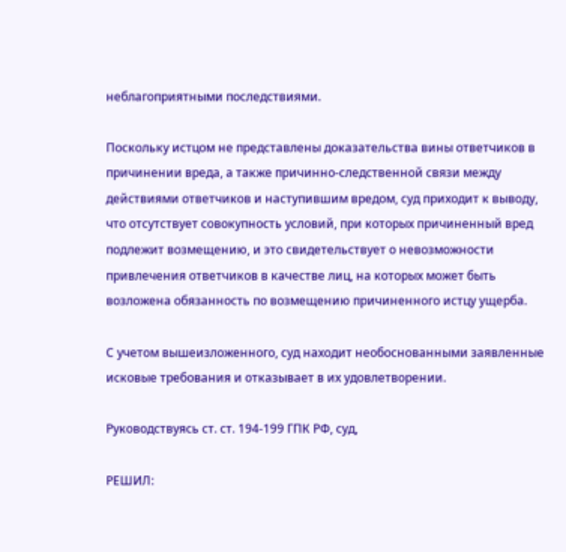неблагоприятными последствиями.

Поскольку истцом не представлены доказательства вины ответчиков в причинении вреда, а также причинно-следственной связи между действиями ответчиков и наступившим вредом, суд приходит к выводу, что отсутствует совокупность условий, при которых причиненный вред подлежит возмещению, и это свидетельствует о невозможности привлечения ответчиков в качестве лиц, на которых может быть возложена обязанность по возмещению причиненного истцу ущерба.

С учетом вышеизложенного, суд находит необоснованными заявленные исковые требования и отказывает в их удовлетворении.

Руководствуясь ст. ст. 194-199 ГПК РФ, суд,

РЕШИЛ: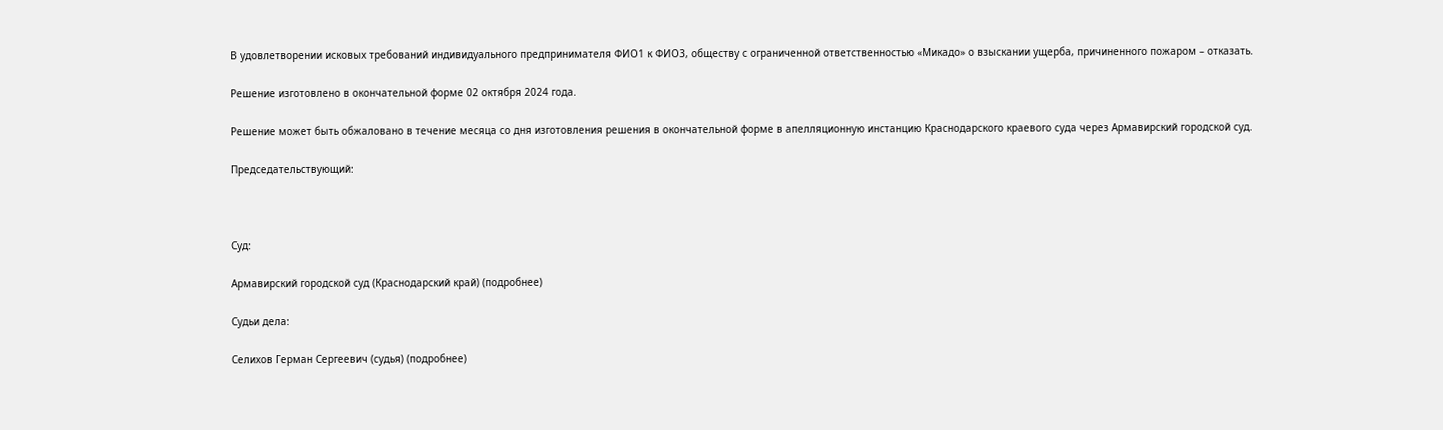В удовлетворении исковых требований индивидуального предпринимателя ФИО1 к ФИО3, обществу с ограниченной ответственностью «Микадо» о взыскании ущерба, причиненного пожаром – отказать.

Решение изготовлено в окончательной форме 02 октября 2024 года.

Решение может быть обжаловано в течение месяца со дня изготовления решения в окончательной форме в апелляционную инстанцию Краснодарского краевого суда через Армавирский городской суд.

Председательствующий:



Суд:

Армавирский городской суд (Краснодарский край) (подробнее)

Судьи дела:

Селихов Герман Сергеевич (судья) (подробнее)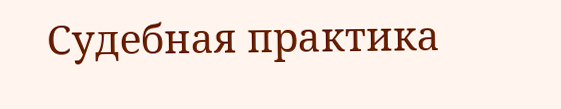Судебная практика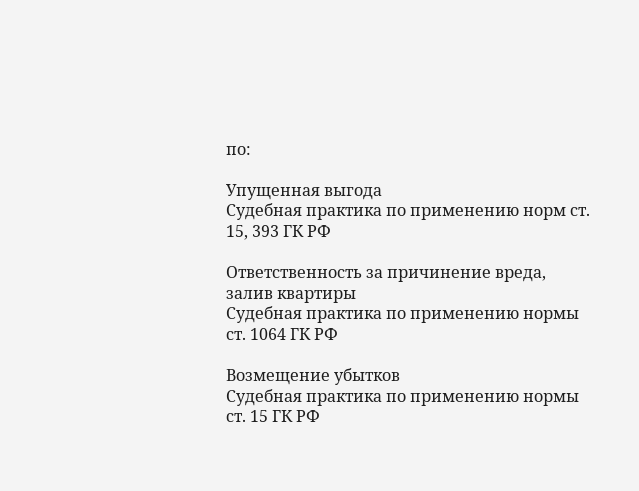по:

Упущенная выгода
Судебная практика по применению норм ст. 15, 393 ГК РФ

Ответственность за причинение вреда, залив квартиры
Судебная практика по применению нормы ст. 1064 ГК РФ

Возмещение убытков
Судебная практика по применению нормы ст. 15 ГК РФ